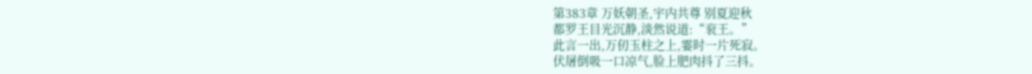第383章 万妖朝圣,宇内共尊 别夏迎秋
都罗王目光沉静,淡然说道:“衮王。”
此言一出,万仞玉柱之上,霎时一片死寂。
伏屠倒吸一口凉气,脸上肥肉抖了三抖。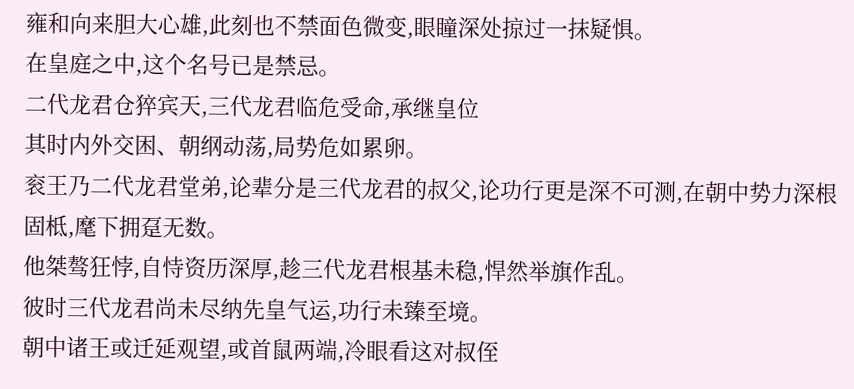雍和向来胆大心雄,此刻也不禁面色微变,眼瞳深处掠过一抹疑惧。
在皇庭之中,这个名号已是禁忌。
二代龙君仓猝宾天,三代龙君临危受命,承继皇位
其时内外交困、朝纲动荡,局势危如累卵。
衮王乃二代龙君堂弟,论辈分是三代龙君的叔父,论功行更是深不可测,在朝中势力深根固柢,麾下拥趸无数。
他桀骜狂悖,自恃资历深厚,趁三代龙君根基未稳,悍然举旗作乱。
彼时三代龙君尚未尽纳先皇气运,功行未臻至境。
朝中诸王或迁延观望,或首鼠两端,冷眼看这对叔侄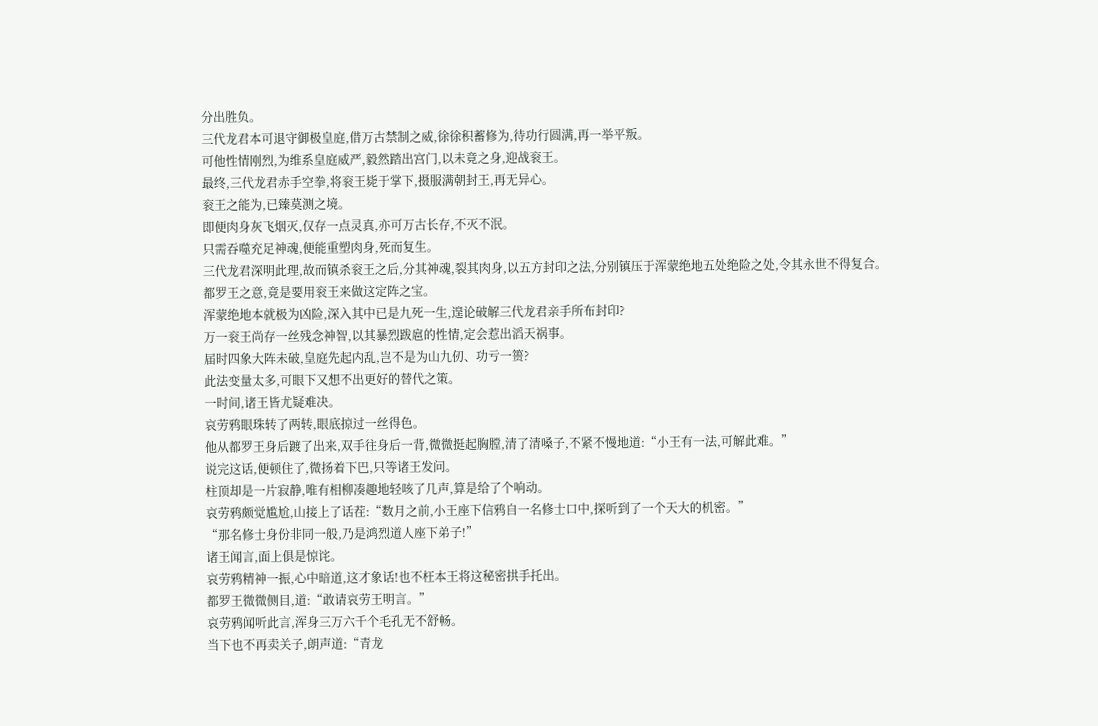分出胜负。
三代龙君本可退守御极皇庭,借万古禁制之威,徐徐积蓄修为,待功行圆满,再一举平叛。
可他性情刚烈,为维系皇庭威严,毅然踏出宫门,以未竟之身,迎战衮王。
最终,三代龙君赤手空拳,将衮王毙于掌下,摄服满朝封王,再无异心。
衮王之能为,已臻莫测之境。
即便肉身灰飞烟灭,仅存一点灵真,亦可万古长存,不灭不泯。
只需吞噬充足神魂,便能重塑肉身,死而复生。
三代龙君深明此理,故而镇杀衮王之后,分其神魂,裂其肉身,以五方封印之法,分别镇压于浑蒙绝地五处绝险之处,令其永世不得复合。
都罗王之意,竟是要用衮王来做这定阵之宝。
浑蒙绝地本就极为凶险,深入其中已是九死一生,遑论破解三代龙君亲手所布封印?
万一衮王尚存一丝残念神智,以其暴烈跋扈的性情,定会惹出滔天祸事。
届时四象大阵未破,皇庭先起内乱,岂不是为山九仞、功亏一篑?
此法变量太多,可眼下又想不出更好的替代之策。
一时间,诸王皆尤疑难决。
哀劳鸦眼珠转了两转,眼底掠过一丝得色。
他从都罗王身后踱了出来,双手往身后一背,微微挺起胸膛,清了清嗓子,不紧不慢地道:“小王有一法,可解此难。”
说完这话,便顿住了,微扬着下巴,只等诸王发问。
柱顶却是一片寂静,唯有相柳凑趣地轻咳了几声,算是给了个响动。
哀劳鸦颇觉尴尬,山接上了话茬:“数月之前,小王座下信鸦自一名修士口中,探听到了一个天大的机密。”
“那名修士身份非同一般,乃是鸿烈道人座下弟子!”
诸王闻言,面上俱是惊诧。
哀劳鸦精神一振,心中暗道,这才象话!也不枉本王将这秘密拱手托出。
都罗王微微侧目,道:“敢请哀劳王明言。”
哀劳鸦闻听此言,浑身三万六千个毛孔无不舒畅。
当下也不再卖关子,朗声道:“青龙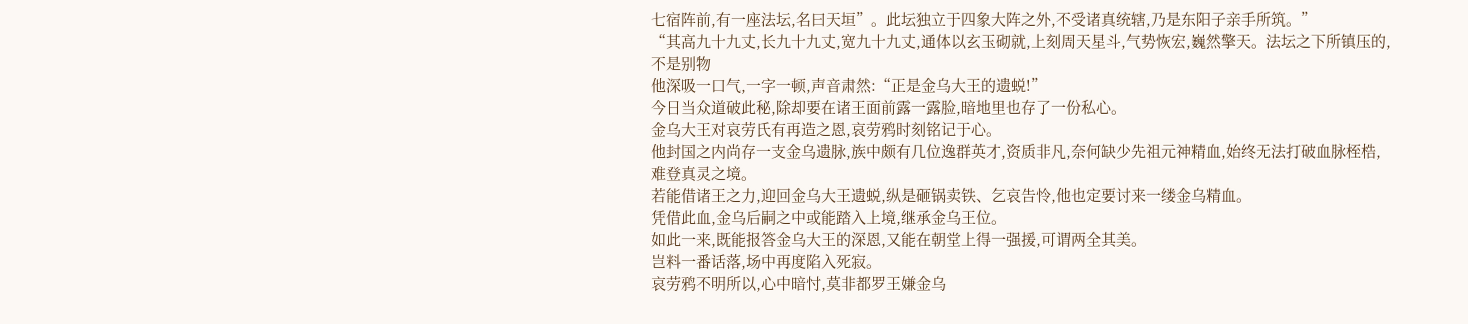七宿阵前,有一座法坛,名曰天垣”。此坛独立于四象大阵之外,不受诸真统辖,乃是东阳子亲手所筑。”
“其高九十九丈,长九十九丈,宽九十九丈,通体以玄玉砌就,上刻周天星斗,气势恢宏,巍然擎天。法坛之下所镇压的,不是别物
他深吸一口气,一字一顿,声音肃然:“正是金乌大王的遗蜕!”
今日当众道破此秘,除却要在诸王面前露一露脸,暗地里也存了一份私心。
金乌大王对哀劳氏有再造之恩,哀劳鸦时刻铭记于心。
他封国之内尚存一支金乌遗脉,族中颇有几位逸群英才,资质非凡,奈何缺少先祖元神精血,始终无法打破血脉桎梏,难登真灵之境。
若能借诸王之力,迎回金乌大王遗蜕,纵是砸锅卖铁、乞哀告怜,他也定要讨来一缕金乌精血。
凭借此血,金乌后嗣之中或能踏入上境,继承金乌王位。
如此一来,既能报答金乌大王的深恩,又能在朝堂上得一强援,可谓两全其美。
岂料一番话落,场中再度陷入死寂。
哀劳鸦不明所以,心中暗忖,莫非都罗王嫌金乌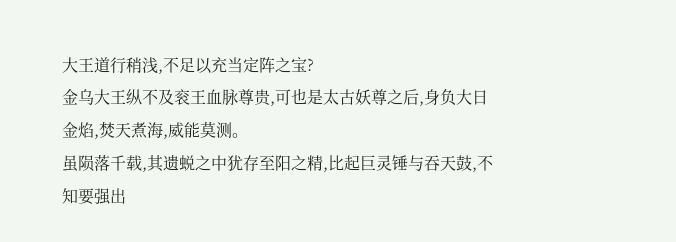大王道行稍浅,不足以充当定阵之宝?
金乌大王纵不及衮王血脉尊贵,可也是太古妖尊之后,身负大日金焰,焚天煮海,威能莫测。
虽陨落千载,其遗蜕之中犹存至阳之精,比起巨灵锤与吞天鼓,不知要强出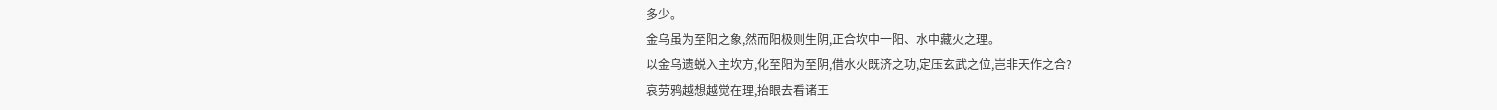多少。
金乌虽为至阳之象,然而阳极则生阴,正合坎中一阳、水中藏火之理。
以金乌遗蜕入主坎方,化至阳为至阴,借水火既济之功,定压玄武之位,岂非天作之合?
哀劳鸦越想越觉在理,抬眼去看诸王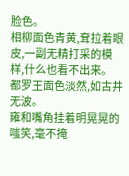脸色。
相柳面色青黄,耷拉着眼皮,一副无精打采的模样,什么也看不出来。
都罗王面色淡然,如古井无波。
雍和嘴角挂着明晃晃的嗤笑,毫不掩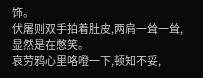饰。
伏屠则双手拍着肚皮,两肩一耸一耸,显然是在憋笑。
哀劳鸦心里咯噔一下,顿知不妥,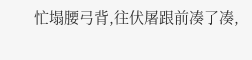忙塌腰弓背,往伏屠跟前凑了凑,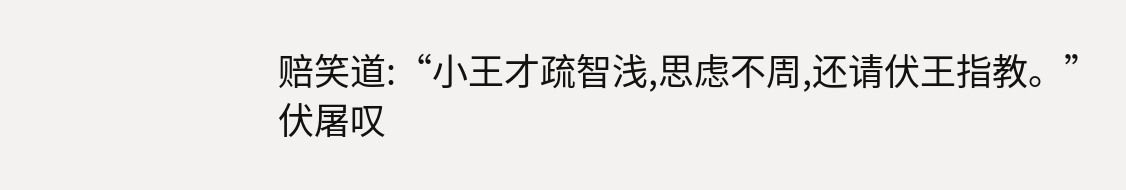赔笑道:“小王才疏智浅,思虑不周,还请伏王指教。”
伏屠叹